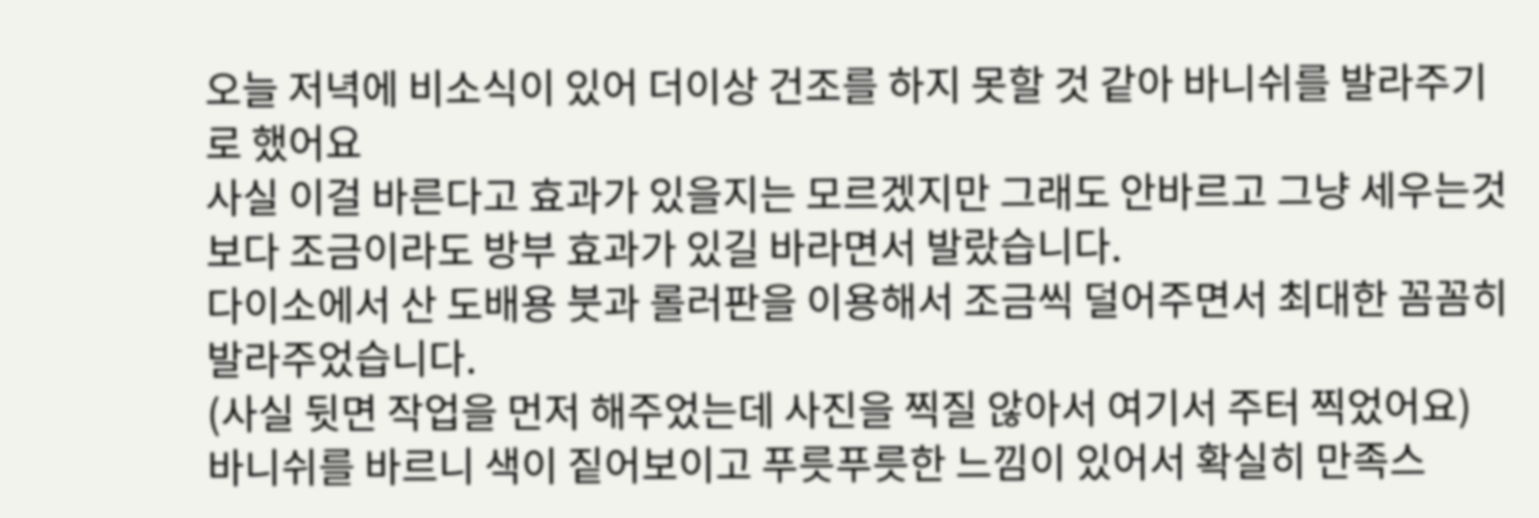오늘 저녁에 비소식이 있어 더이상 건조를 하지 못할 것 같아 바니쉬를 발라주기로 했어요
사실 이걸 바른다고 효과가 있을지는 모르겠지만 그래도 안바르고 그냥 세우는것 보다 조금이라도 방부 효과가 있길 바라면서 발랐습니다.
다이소에서 산 도배용 붓과 롤러판을 이용해서 조금씩 덜어주면서 최대한 꼼꼼히 발라주었습니다.
(사실 뒷면 작업을 먼저 해주었는데 사진을 찍질 않아서 여기서 주터 찍었어요)
바니쉬를 바르니 색이 짙어보이고 푸릇푸릇한 느낌이 있어서 확실히 만족스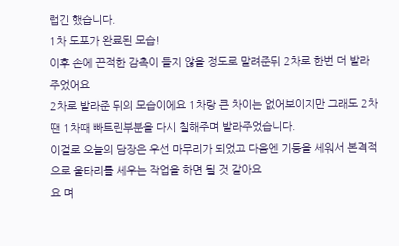럽긴 했습니다.
1차 도포가 완료된 모습!
이후 손에 끈적한 감촉이 들지 않을 정도로 말려준뒤 2차로 한번 더 발라주었어요
2차로 발라준 뒤의 모습이에요 1차랑 큰 차이는 없어보이지만 그래도 2차땐 1차때 빠트린부분을 다시 칠해주며 발라주었습니다.
이걸로 오늘의 담장은 우선 마무리가 되었고 다음엔 기둥을 세워서 본격적으로 울타리를 세우는 작업을 하면 될 것 같아요
요 며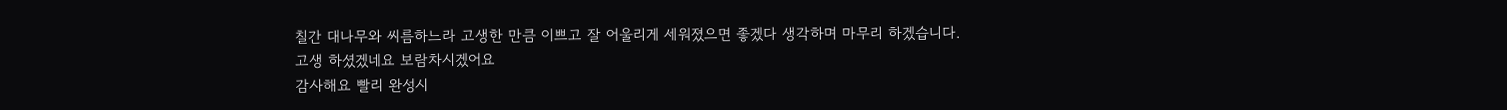칠간 대나무와 씨름하느라 고생한 만큼 이쁘고 잘 어울리게 세워졌으면 좋겠다 생각하며 마무리 하겠습니다.
고생 하셨겠네요 보람차시겠어요
감사해요 빨리 완성시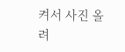켜서 사진 올려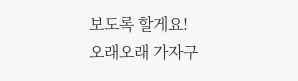보도록 할게요!
오래오래 가자구